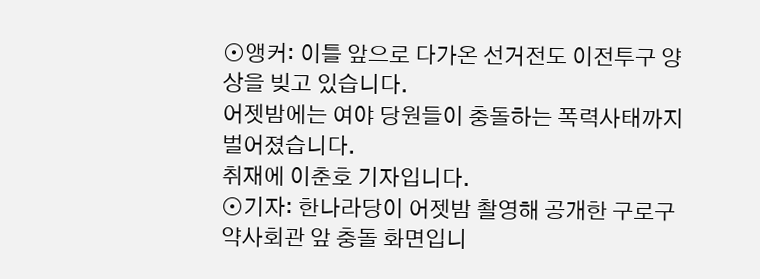⊙앵커: 이틀 앞으로 다가온 선거전도 이전투구 양상을 빚고 있습니다.
어젯밤에는 여야 당원들이 충돌하는 폭력사태까지 벌어졌습니다.
취재에 이춘호 기자입니다.
⊙기자: 한나라당이 어젯밤 촬영해 공개한 구로구 약사회관 앞 충돌 화면입니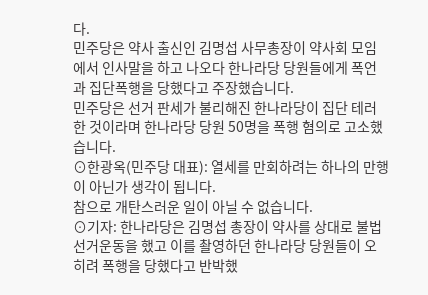다.
민주당은 약사 출신인 김명섭 사무총장이 약사회 모임에서 인사말을 하고 나오다 한나라당 당원들에게 폭언과 집단폭행을 당했다고 주장했습니다.
민주당은 선거 판세가 불리해진 한나라당이 집단 테러한 것이라며 한나라당 당원 50명을 폭행 혐의로 고소했습니다.
⊙한광옥(민주당 대표): 열세를 만회하려는 하나의 만행이 아닌가 생각이 됩니다.
참으로 개탄스러운 일이 아닐 수 없습니다.
⊙기자: 한나라당은 김명섭 총장이 약사를 상대로 불법 선거운동을 했고 이를 촬영하던 한나라당 당원들이 오히려 폭행을 당했다고 반박했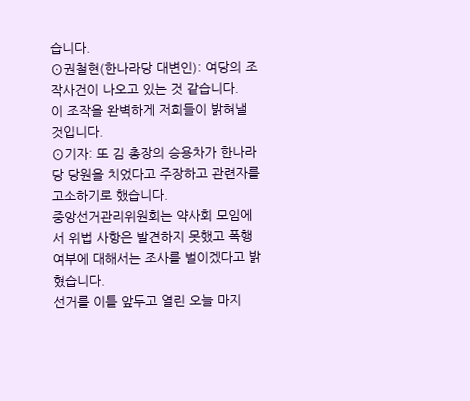습니다.
⊙권철현(한나라당 대변인): 여당의 조작사건이 나오고 있는 것 같습니다.
이 조작을 완벽하게 저희들이 밝혀낼 것입니다.
⊙기자: 또 김 총장의 승용차가 한나라당 당원을 치었다고 주장하고 관련자를 고소하기로 했습니다.
중앙선거관리위원회는 약사회 모임에서 위법 사항은 발견하지 못했고 폭행 여부에 대해서는 조사를 벌이겠다고 밝혔습니다.
선거를 이틀 앞두고 열린 오늘 마지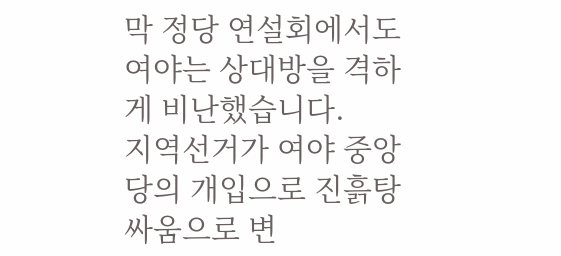막 정당 연설회에서도 여야는 상대방을 격하게 비난했습니다.
지역선거가 여야 중앙당의 개입으로 진흙탕 싸움으로 변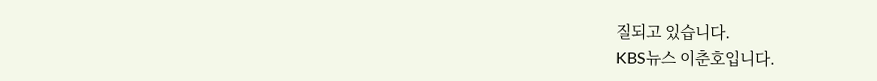질되고 있습니다.
KBS뉴스 이춘호입니다.